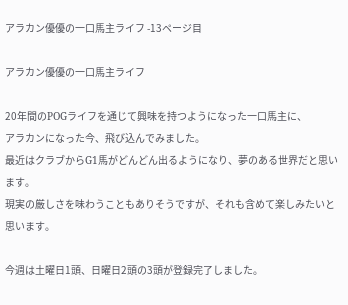アラカン優優の一口馬主ライフ -13ページ目

アラカン優優の一口馬主ライフ

20年間のPOGライフを通じて興味を持つようになった一口馬主に、
アラカンになった今、飛び込んでみました。
最近はクラブからG1馬がどんどん出るようになり、夢のある世界だと思います。
現実の厳しさを味わうこともありそうですが、それも含めて楽しみたいと思います。

今週は土曜日1頭、日曜日2頭の3頭が登録完了しました。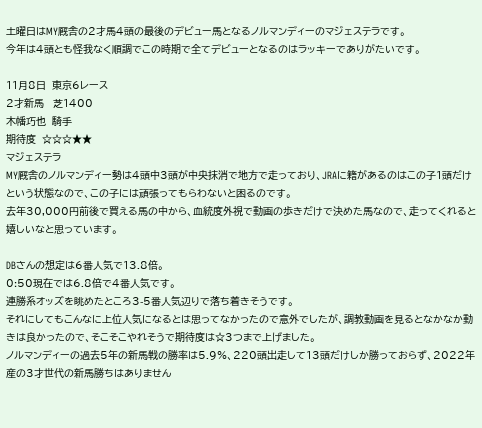土曜日はMY厩舎の2才馬4頭の最後のデビュー馬となるノルマンディーのマジェステラです。
今年は4頭とも怪我なく順調でこの時期で全てデビューとなるのはラッキーでありがたいです。

11月8日  東京6レース
2才新馬   芝1400
木幡巧也  騎手
期待度  ☆☆☆★★
マジェステラ
MY厩舎のノルマンディー勢は4頭中3頭が中央抹消で地方で走っており、JRAに籍があるのはこの子1頭だけという状態なので、この子には頑張ってもらわないと困るのです。
去年30,000円前後で買える馬の中から、血統度外視で動画の歩きだけで決めた馬なので、走ってくれると嬉しいなと思っています。

DBさんの想定は6番人気で13.8倍。
0:50現在では6.8倍で4番人気です。
連勝系オッズを眺めたところ3-5番人気辺りで落ち着きそうです。
それにしてもこんなに上位人気になるとは思ってなかったので意外でしたが、調教動画を見るとなかなか動きは良かったので、そこそこやれそうで期待度は☆3つまで上げました。
ノルマンディーの過去5年の新馬戦の勝率は5.9%、220頭出走して13頭だけしか勝っておらず、2022年産の3才世代の新馬勝ちはありません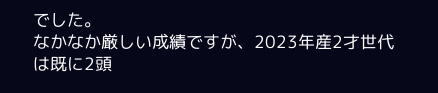でした。
なかなか厳しい成績ですが、2023年産2才世代は既に2頭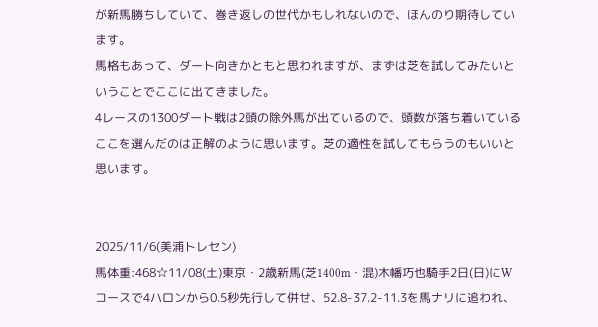が新馬勝ちしていて、巻き返しの世代かもしれないので、ほんのり期待しています。
馬格もあって、ダート向きかともと思われますが、まずは芝を試してみたいということでここに出てきました。
4レースの1300ダート戦は2頭の除外馬が出ているので、頭数が落ち着いているここを選んだのは正解のように思います。芝の適性を試してもらうのもいいと思います。


2025/11/6(美浦トレセン)
馬体重:468☆11/08(土)東京・2歳新馬(芝1400m・混)木幡巧也騎手2日(日)にWコースで4ハロンから0.5秒先行して併せ、52.8-37.2-11.3を馬ナリに追われ、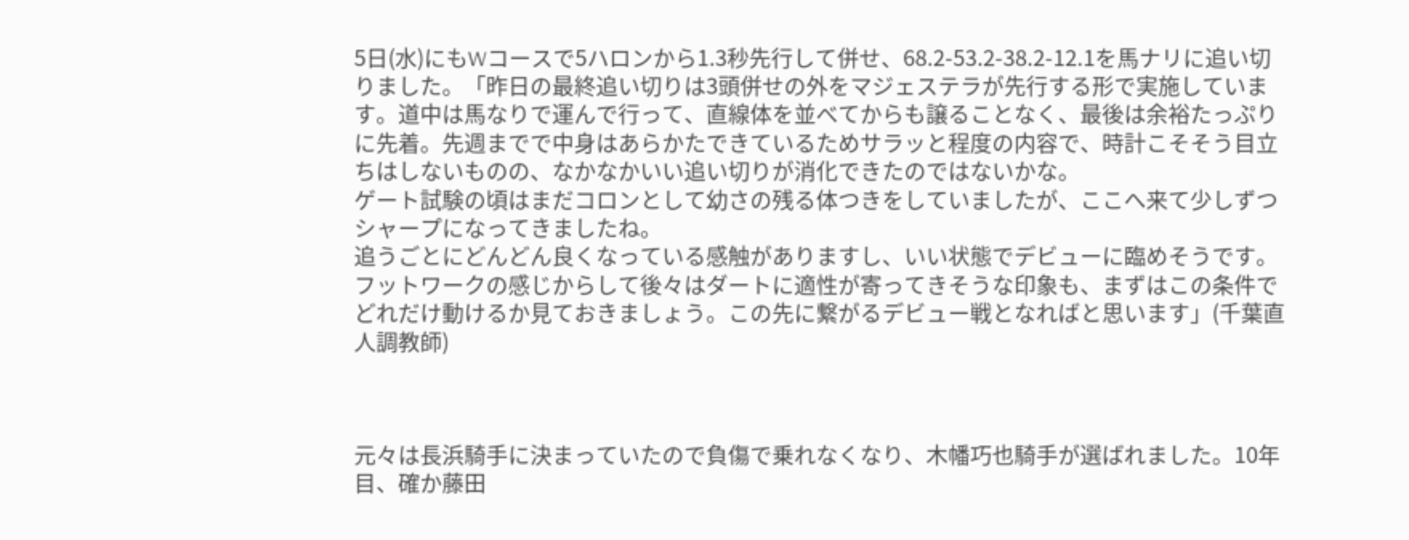5日(水)にもWコースで5ハロンから1.3秒先行して併せ、68.2-53.2-38.2-12.1を馬ナリに追い切りました。「昨日の最終追い切りは3頭併せの外をマジェステラが先行する形で実施しています。道中は馬なりで運んで行って、直線体を並べてからも譲ることなく、最後は余裕たっぷりに先着。先週までで中身はあらかたできているためサラッと程度の内容で、時計こそそう目立ちはしないものの、なかなかいい追い切りが消化できたのではないかな。
ゲート試験の頃はまだコロンとして幼さの残る体つきをしていましたが、ここへ来て少しずつシャープになってきましたね。
追うごとにどんどん良くなっている感触がありますし、いい状態でデビューに臨めそうです。
フットワークの感じからして後々はダートに適性が寄ってきそうな印象も、まずはこの条件でどれだけ動けるか見ておきましょう。この先に繋がるデビュー戦となればと思います」(千葉直人調教師)



元々は長浜騎手に決まっていたので負傷で乗れなくなり、木幡巧也騎手が選ばれました。10年目、確か藤田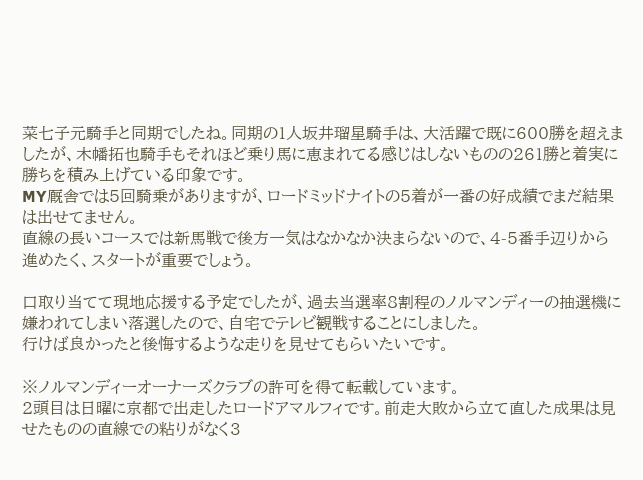菜七子元騎手と同期でしたね。同期の1人坂井瑠星騎手は、大活躍で既に600勝を超えましたが、木幡拓也騎手もそれほど乗り馬に恵まれてる感じはしないものの261勝と着実に勝ちを積み上げている印象です。
MY厩舎では5回騎乗がありますが、ロードミッドナイトの5着が一番の好成績でまだ結果は出せてません。
直線の長いコースでは新馬戦で後方一気はなかなか決まらないので、4-5番手辺りから進めたく、スタートが重要でしょう。

口取り当てて現地応援する予定でしたが、過去当選率8割程のノルマンディーの抽選機に嫌われてしまい落選したので、自宅でテレビ観戦することにしました。
行けば良かったと後悔するような走りを見せてもらいたいです。

※ノルマンディーオーナーズクラブの許可を得て転載しています。
2頭目は日曜に京都で出走したロードアマルフィです。前走大敗から立て直した成果は見せたものの直線での粘りがなく3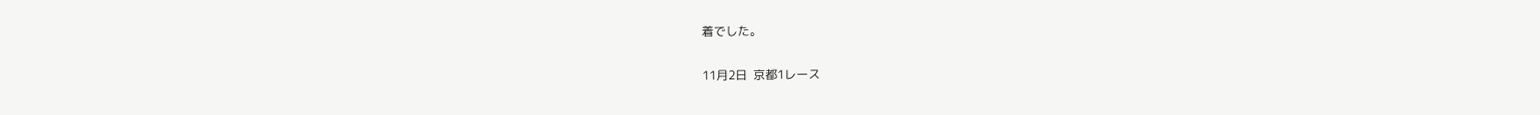着でした。

11月2日  京都1レース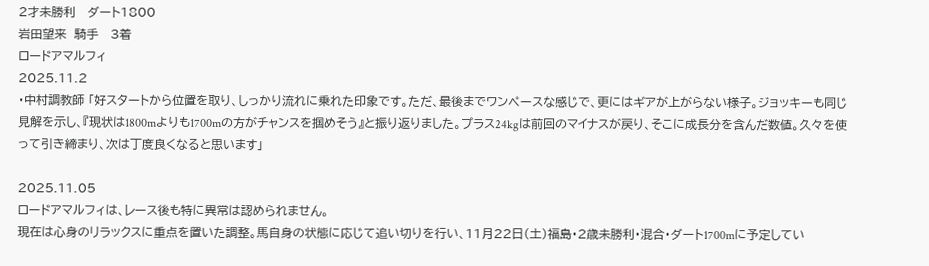2才未勝利   ダート1800
岩田望来  騎手   3着
ロードアマルフィ
2025.11.2
・中村調教師 「好スタートから位置を取り、しっかり流れに乗れた印象です。ただ、最後までワンペースな感じで、更にはギアが上がらない様子。ジョッキーも同じ見解を示し、『現状は1800mよりも1700mの方がチャンスを掴めそう』と振り返りました。プラス24kgは前回のマイナスが戻り、そこに成長分を含んだ数値。久々を使って引き締まり、次は丁度良くなると思います」

2025.11.05
ロードアマルフィは、レース後も特に異常は認められません。
現在は心身のリラックスに重点を置いた調整。馬自身の状態に応じて追い切りを行い、11月22日(土)福島・2歳未勝利・混合・ダート1700mに予定してい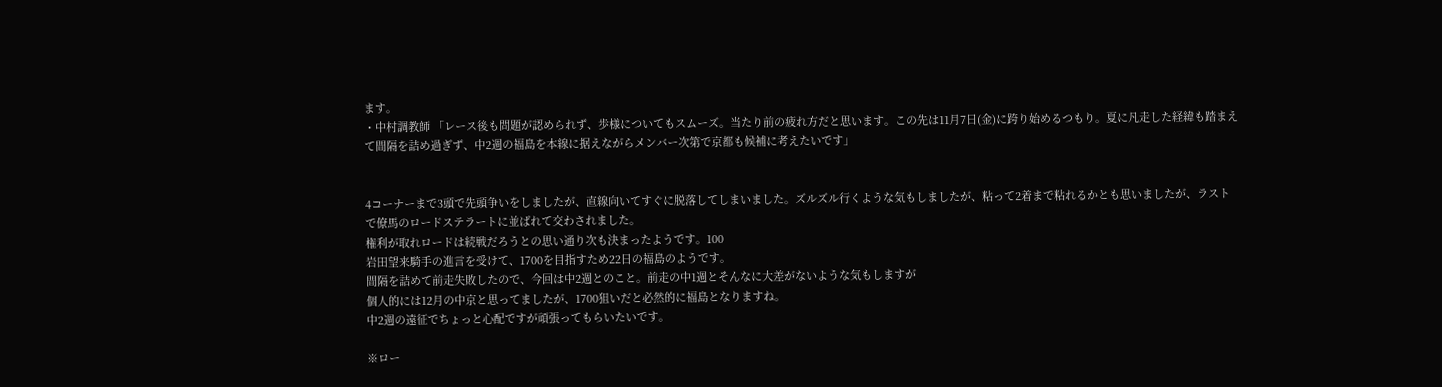ます。
・中村調教師 「レース後も問題が認められず、歩様についてもスムーズ。当たり前の疲れ方だと思います。この先は11月7日(金)に跨り始めるつもり。夏に凡走した経緯も踏まえて間隔を詰め過ぎず、中2週の福島を本線に据えながらメンバー次第で京都も候補に考えたいです」


4コーナーまで3頭で先頭争いをしましたが、直線向いてすぐに脱落してしまいました。ズルズル行くような気もしましたが、粘って2着まで粘れるかとも思いましたが、ラストで僚馬のロードステラートに並ばれて交わされました。
権利が取れロードは続戦だろうとの思い通り次も決まったようです。100
岩田望来騎手の進言を受けて、1700を目指すため22日の福島のようです。
間隔を詰めて前走失敗したので、今回は中2週とのこと。前走の中1週とそんなに大差がないような気もしますが
個人的には12月の中京と思ってましたが、1700狙いだと必然的に福島となりますね。
中2週の遠征でちょっと心配ですが頑張ってもらいたいです。

※ロー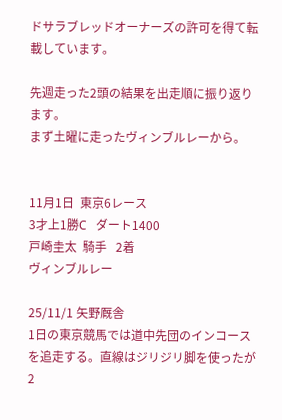ドサラブレッドオーナーズの許可を得て転載しています。

先週走った2頭の結果を出走順に振り返ります。
まず土曜に走ったヴィンブルレーから。


11月1日  東京6レース
3才上1勝C   ダート1400
戸崎圭太  騎手   2着
ヴィンブルレー

25/11/1 矢野厩舎
1日の東京競馬では道中先団のインコースを追走する。直線はジリジリ脚を使ったが2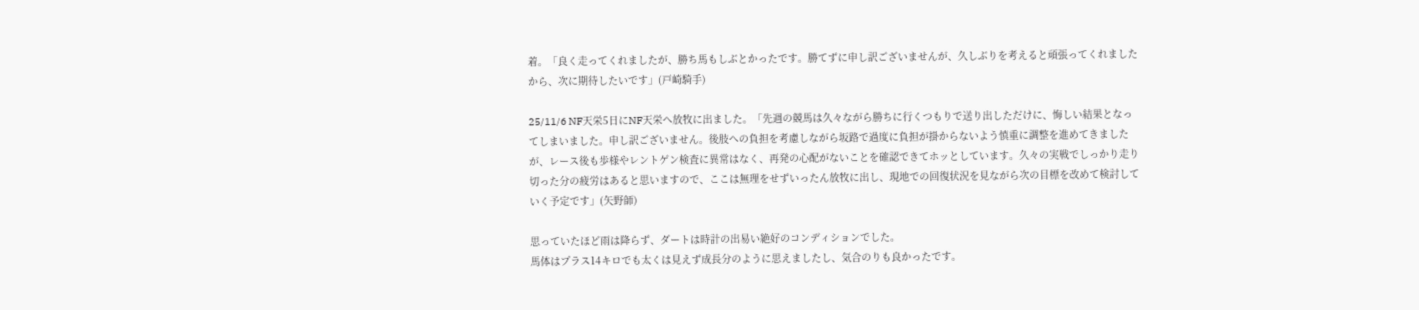着。「良く走ってくれましたが、勝ち馬もしぶとかったです。勝てずに申し訳ございませんが、久しぶりを考えると頑張ってくれましたから、次に期待したいです」(戸崎騎手)

25/11/6 NF天栄5日にNF天栄へ放牧に出ました。「先週の競馬は久々ながら勝ちに行くつもりで送り出しただけに、悔しい結果となってしまいました。申し訳ございません。後肢への負担を考慮しながら坂路で過度に負担が掛からないよう慎重に調整を進めてきましたが、レース後も歩様やレントゲン検査に異常はなく、再発の心配がないことを確認できてホッとしています。久々の実戦でしっかり走り切った分の疲労はあると思いますので、ここは無理をせずいったん放牧に出し、現地での回復状況を見ながら次の目標を改めて検討していく予定です」(矢野師)

思っていたほど雨は降らず、ダートは時計の出易い絶好のコンディションでした。
馬体はプラス14キロでも太くは見えず成長分のように思えましたし、気合のりも良かったです。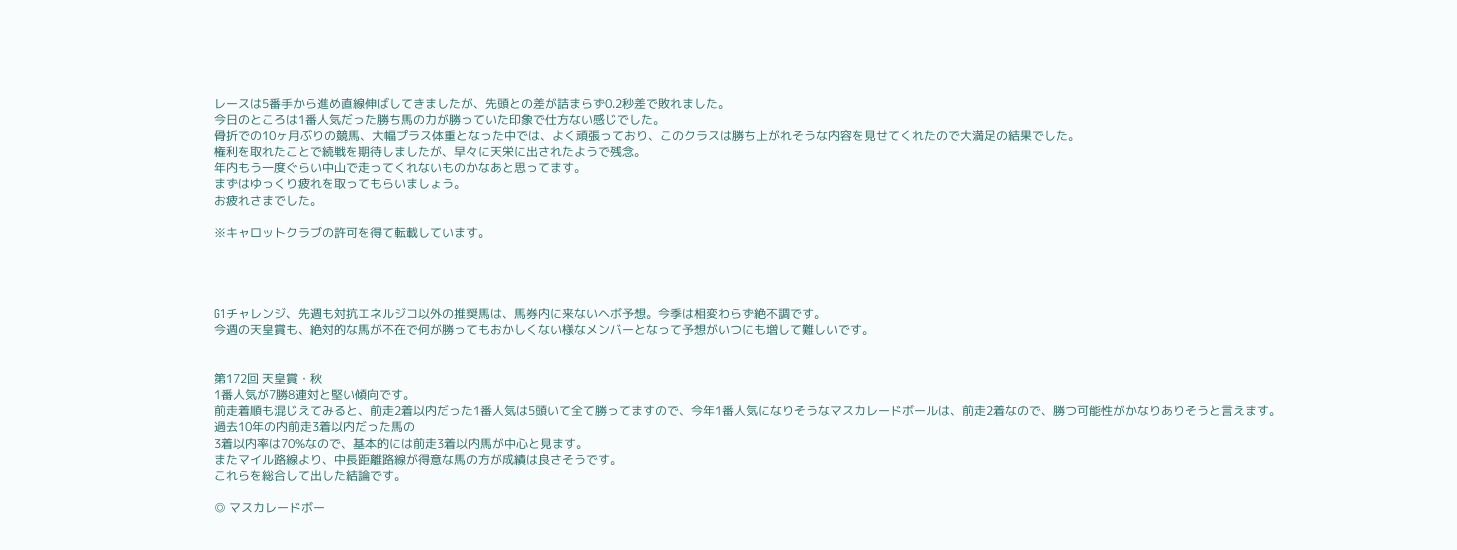レースは5番手から進め直線伸ばしてきましたが、先頭との差が詰まらず0.2秒差で敗れました。
今日のところは1番人気だった勝ち馬の力が勝っていた印象で仕方ない感じでした。
骨折での10ヶ月ぶりの競馬、大幅プラス体重となった中では、よく頑張っており、このクラスは勝ち上がれそうな内容を見せてくれたので大満足の結果でした。
権利を取れたことで続戦を期待しましたが、早々に天栄に出されたようで残念。
年内もう一度ぐらい中山で走ってくれないものかなあと思ってます。
まずはゆっくり疲れを取ってもらいましょう。
お疲れさまでした。

※キャロットクラブの許可を得て転載しています。




G1チャレンジ、先週も対抗エネルジコ以外の推奨馬は、馬券内に来ないヘボ予想。今季は相変わらず絶不調です。
今週の天皇賞も、絶対的な馬が不在で何が勝ってもおかしくない様なメンバーとなって予想がいつにも増して難しいです。


第172回 天皇賞・秋
1番人気が7勝8連対と堅い傾向です。
前走着順も混じえてみると、前走2着以内だった1番人気は5頭いて全て勝ってますので、今年1番人気になりそうなマスカレードボールは、前走2着なので、勝つ可能性がかなりありそうと言えます。
過去10年の内前走3着以内だった馬の
3着以内率は70%なので、基本的には前走3着以内馬が中心と見ます。
またマイル路線より、中長距離路線が得意な馬の方が成績は良さそうです。
これらを総合して出した結論です。

◎ マスカレードボー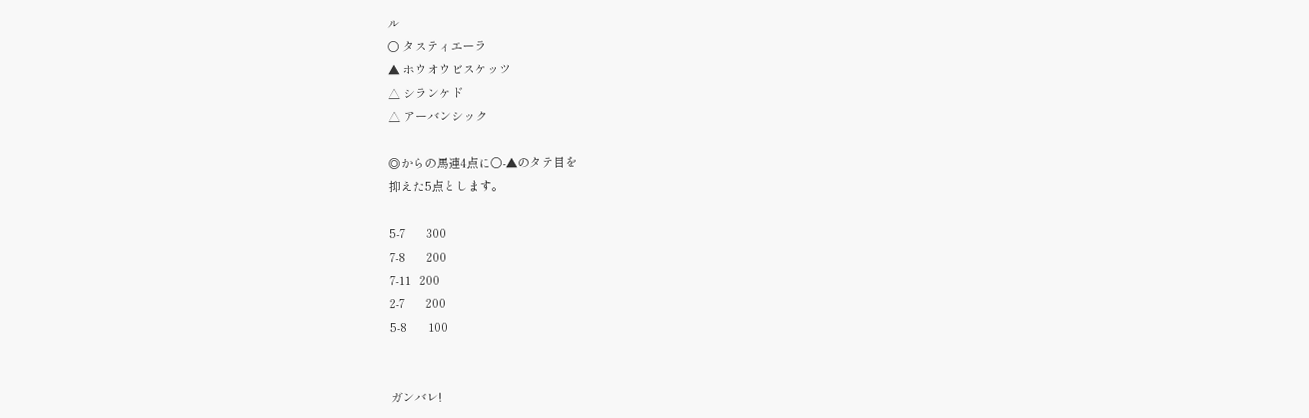ル
○ タスティエーラ
▲ ホウオウビスケッツ
△ シランケド
△ アーバンシック

◎からの馬連4点に○-▲のタテ目を
抑えた5点とします。

5-7       300
7-8       200
7-11   200
2-7       200
5-8       100


ガンバレ!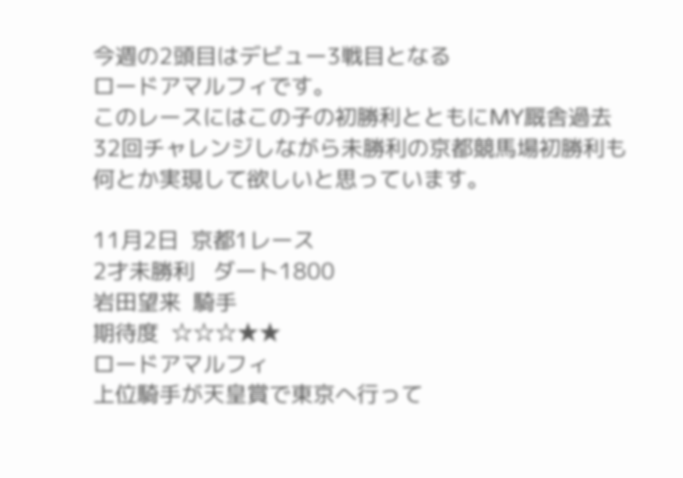今週の2頭目はデビュー3戦目となる
ロードアマルフィです。
このレースにはこの子の初勝利とともにMY厩舎過去32回チャレンジしながら未勝利の京都競馬場初勝利も何とか実現して欲しいと思っています。

11月2日  京都1レース
2才未勝利   ダート1800
岩田望来  騎手
期待度  ☆☆☆★★
ロードアマルフィ
上位騎手が天皇賞で東京へ行って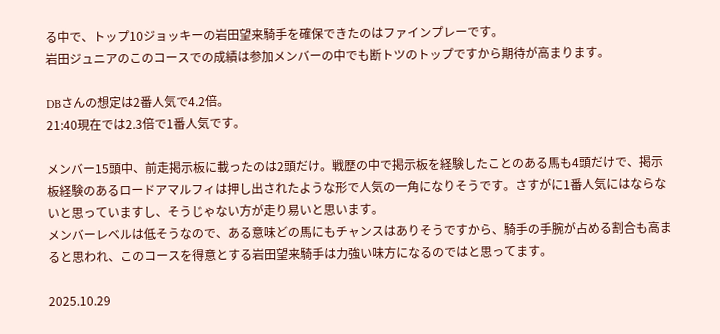る中で、トップ10ジョッキーの岩田望来騎手を確保できたのはファインプレーです。
岩田ジュニアのこのコースでの成績は参加メンバーの中でも断トツのトップですから期待が高まります。

DBさんの想定は2番人気で4.2倍。
21:40現在では2.3倍で1番人気です。

メンバー15頭中、前走掲示板に載ったのは2頭だけ。戦歴の中で掲示板を経験したことのある馬も4頭だけで、掲示板経験のあるロードアマルフィは押し出されたような形で人気の一角になりそうです。さすがに1番人気にはならないと思っていますし、そうじゃない方が走り易いと思います。
メンバーレベルは低そうなので、ある意味どの馬にもチャンスはありそうですから、騎手の手腕が占める割合も高まると思われ、このコースを得意とする岩田望来騎手は力強い味方になるのではと思ってます。

2025.10.29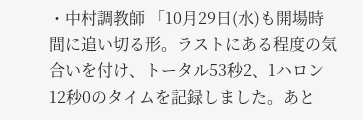・中村調教師 「10月29日(水)も開場時間に追い切る形。ラストにある程度の気合いを付け、トータル53秒2、1ハロン12秒0のタイムを記録しました。あと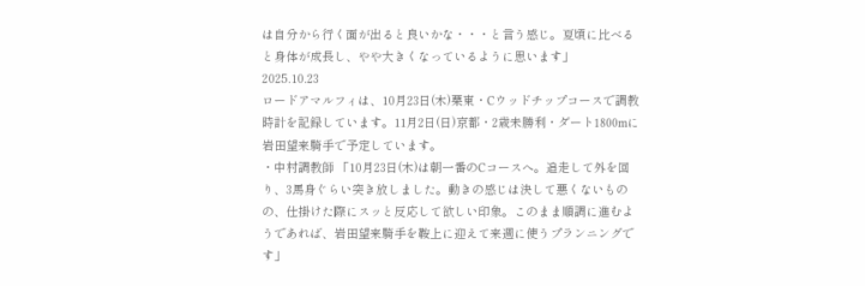は自分から行く面が出ると良いかな・・・と言う感じ。夏頃に比べると身体が成長し、やや大きくなっているように思います」
2025.10.23
ロードアマルフィは、10月23日(木)栗東・Cウッドチップコースで調教時計を記録しています。11月2日(日)京都・2歳未勝利・ダート1800mに岩田望来騎手で予定しています。
・中村調教師 「10月23日(木)は朝一番のCコースへ。追走して外を回り、3馬身ぐらい突き放しました。動きの感じは決して悪くないものの、仕掛けた際にスッと反応して欲しい印象。このまま順調に進むようであれば、岩田望来騎手を鞍上に迎えて来週に使うプランニングです」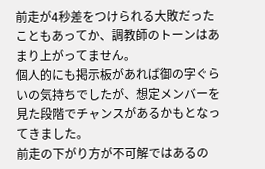前走が4秒差をつけられる大敗だったこともあってか、調教師のトーンはあまり上がってません。
個人的にも掲示板があれば御の字ぐらいの気持ちでしたが、想定メンバーを見た段階でチャンスがあるかもとなってきました。
前走の下がり方が不可解ではあるの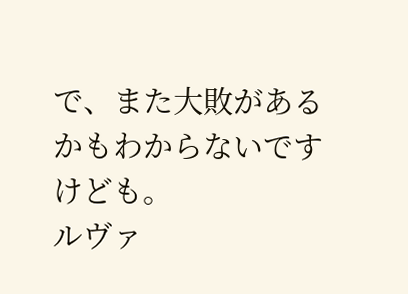で、また大敗があるかもわからないですけども。
ルヴァ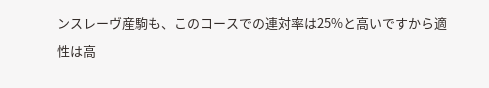ンスレーヴ産駒も、このコースでの連対率は25%と高いですから適性は高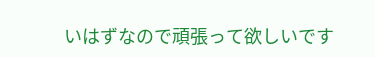いはずなので頑張って欲しいです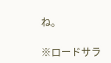ね。

※ロードサラ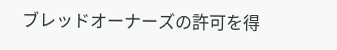ブレッドオーナーズの許可を得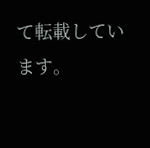て転載しています。